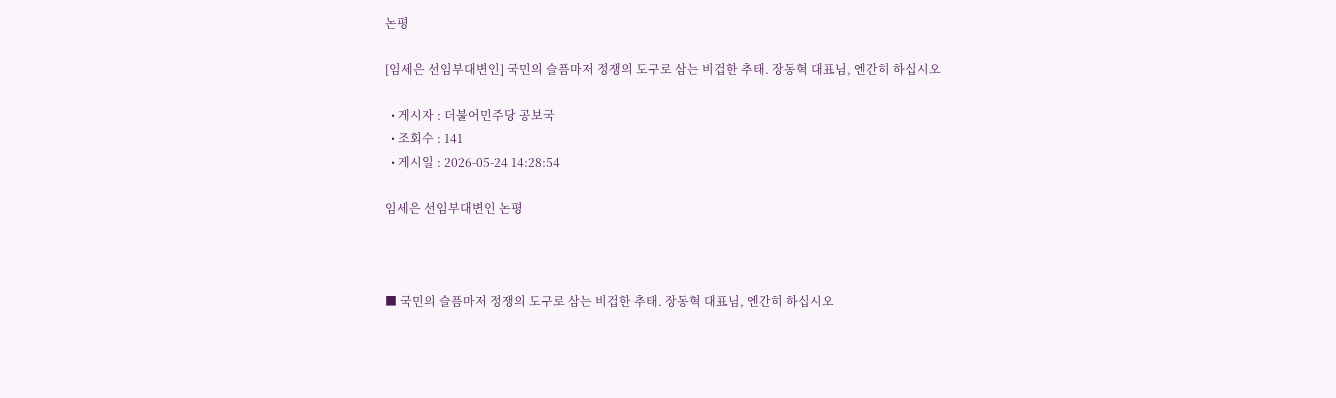논평

[임세은 선임부대변인] 국민의 슬픔마저 정쟁의 도구로 삼는 비겁한 추태. 장동혁 대표님, 엔간히 하십시오

  • 게시자 : 더불어민주당 공보국
  • 조회수 : 141
  • 게시일 : 2026-05-24 14:28:54

임세은 선임부대변인 논평



■ 국민의 슬픔마저 정쟁의 도구로 삼는 비겁한 추태. 장동혁 대표님, 엔간히 하십시오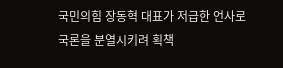국민의힘 장동혁 대표가 저급한 언사로 국론을 분열시키려 획책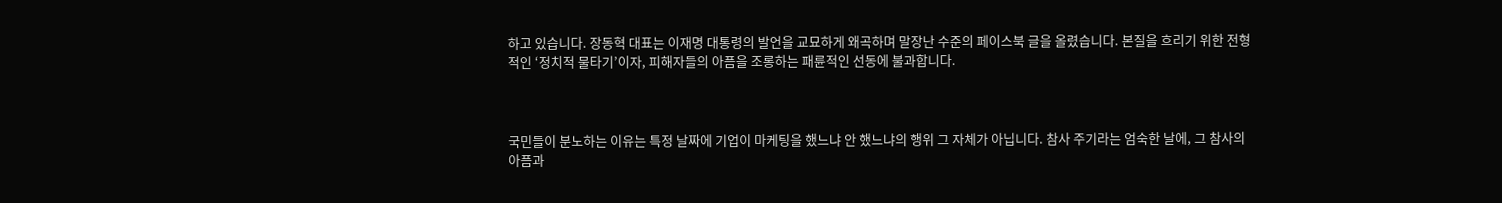하고 있습니다. 장동혁 대표는 이재명 대통령의 발언을 교묘하게 왜곡하며 말장난 수준의 페이스북 글을 올렸습니다. 본질을 흐리기 위한 전형적인 ‘정치적 물타기’이자, 피해자들의 아픔을 조롱하는 패륜적인 선동에 불과합니다.



국민들이 분노하는 이유는 특정 날짜에 기업이 마케팅을 했느냐 안 했느냐의 행위 그 자체가 아닙니다. 참사 주기라는 엄숙한 날에, 그 참사의 아픔과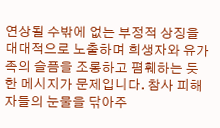연상될 수밖에 없는 부정적 상징을 대대적으로 노출하며 희생자와 유가족의 슬픔을 조롱하고 폄훼하는 듯한 메시지가 문제입니다. 참사 피해자들의 눈물을 닦아주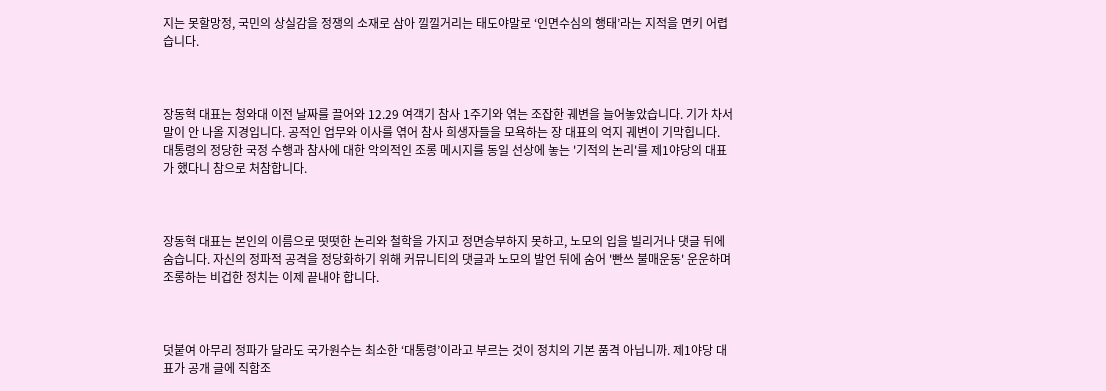지는 못할망정, 국민의 상실감을 정쟁의 소재로 삼아 낄낄거리는 태도야말로 ‘인면수심의 행태’라는 지적을 면키 어렵습니다.



장동혁 대표는 청와대 이전 날짜를 끌어와 12.29 여객기 참사 1주기와 엮는 조잡한 궤변을 늘어놓았습니다. 기가 차서 말이 안 나올 지경입니다. 공적인 업무와 이사를 엮어 참사 희생자들을 모욕하는 장 대표의 억지 궤변이 기막힙니다. 대통령의 정당한 국정 수행과 참사에 대한 악의적인 조롱 메시지를 동일 선상에 놓는 '기적의 논리'를 제1야당의 대표가 했다니 참으로 처참합니다.



장동혁 대표는 본인의 이름으로 떳떳한 논리와 철학을 가지고 정면승부하지 못하고, 노모의 입을 빌리거나 댓글 뒤에 숨습니다. 자신의 정파적 공격을 정당화하기 위해 커뮤니티의 댓글과 노모의 발언 뒤에 숨어 '빤쓰 불매운동' 운운하며 조롱하는 비겁한 정치는 이제 끝내야 합니다.



덧붙여 아무리 정파가 달라도 국가원수는 최소한 ‘대통령’이라고 부르는 것이 정치의 기본 품격 아닙니까. 제1야당 대표가 공개 글에 직함조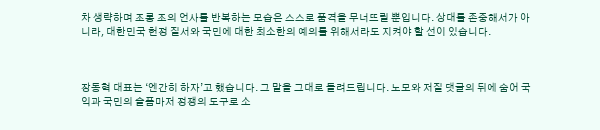차 생략하며 조롱 조의 언사를 반복하는 모습은 스스로 품격을 무너뜨릴 뿐입니다. 상대를 존중해서가 아니라, 대한민국 헌정 질서와 국민에 대한 최소한의 예의를 위해서라도 지켜야 할 선이 있습니다.



장동혁 대표는 ‘엔간히 하자’고 했습니다. 그 말을 그대로 돌려드립니다. 노모와 저질 댓글의 뒤에 숨어 국익과 국민의 슬픔마저 정쟁의 도구로 소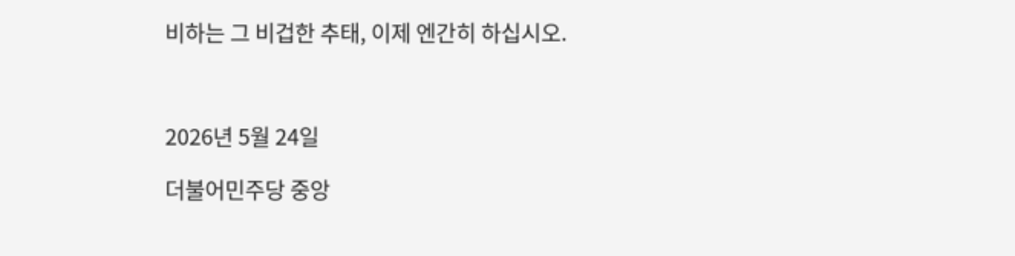비하는 그 비겁한 추태, 이제 엔간히 하십시오.



2026년 5월 24일

더불어민주당 중앙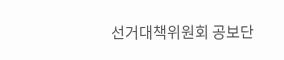선거대책위원회 공보단